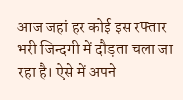आज जहां हर कोई इस रफ्तार भरी जिन्दगी में दौड़ता चला जा रहा है। ऐसे में अपने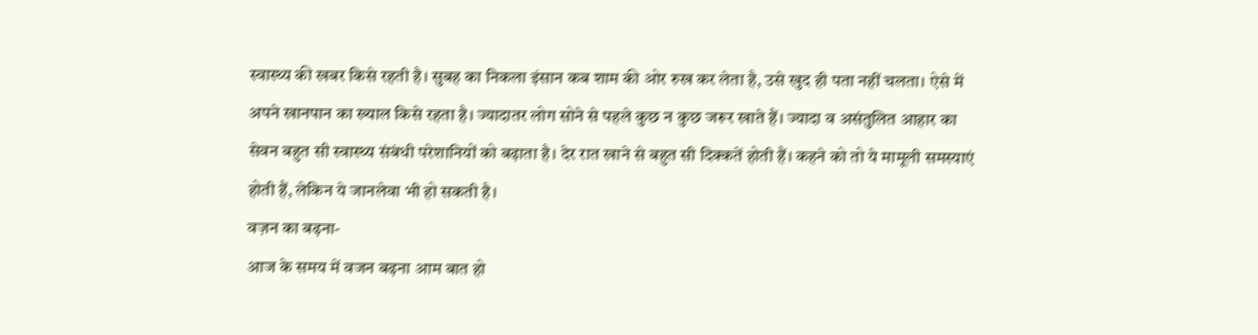स्वास्थ्य की खबर किसे रहती है। सुबह का निकला इंसान कब शाम की ओर रुख कर लेता है, उसे खुद ही पता नहीं चलता। ऐसे में अपने खानपान का ख्याल किसे रहता है। ज्यादातर लोग सोने से पहले कुछ न कुछ जरूर खाते हैं। ज्यादा व असंतुलित आहार का सेवन बहुत सी स्वास्थ्य संबंधी परेशानियों को बढ़ाता है। देर रात खाने से बहुत सी दिक्कतें होती हैं। कहने को तो ये मामूली समस्याएं होती हैं, लेकिन ये जानलेवा भी हो सकती है।
वज़न का बढ़ना-
आज के समय में वजन बढ़ना आम बात हो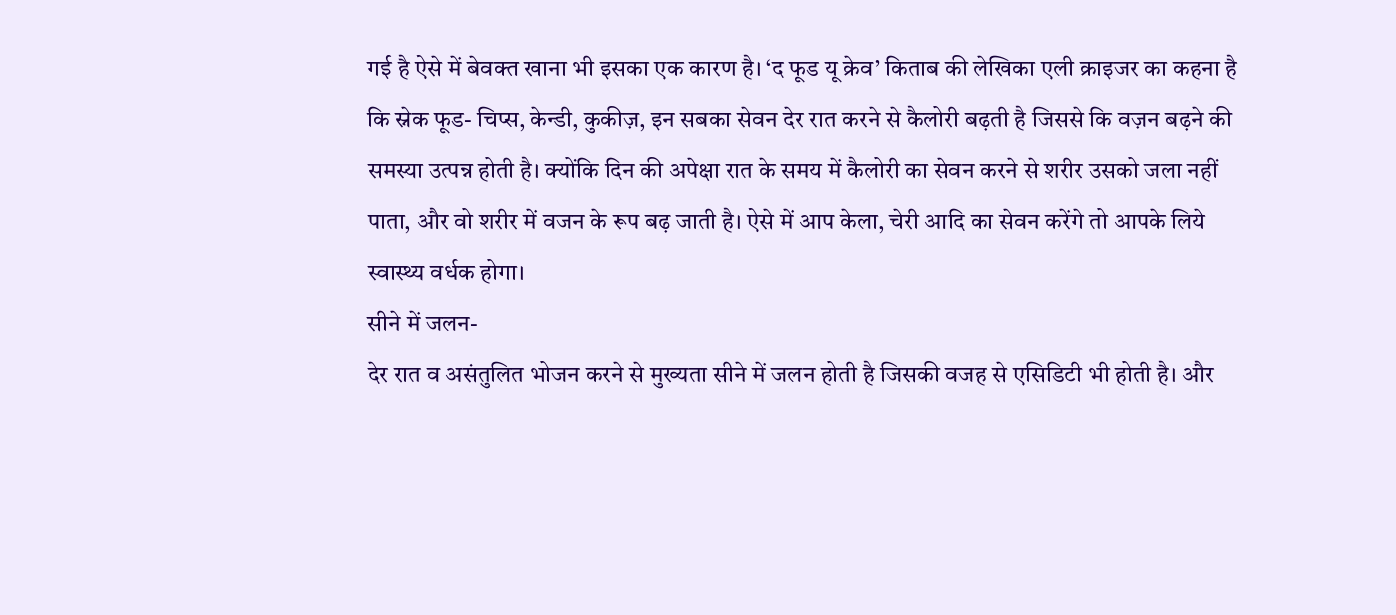गई है ऐसे में बेवक्त खाना भी इसका एक कारण है। ‘द फूड यू क्रेव’ किताब की लेखिका एली क्राइजर का कहना है कि स्नेक फूड- चिप्स, केन्डी, कुकीज़, इन सबका सेवन देर रात करने से कैलोरी बढ़ती है जिससे कि वज़न बढ़ने की समस्या उत्पन्न होती है। क्योंकि दिन की अपेक्षा रात के समय में कैलोरी का सेवन करने से शरीर उसको जला नहीं पाता, और वो शरीर में वजन के रूप बढ़ जाती है। ऐसे में आप केला, चेरी आदि का सेवन करेंगे तो आपके लिये स्वास्थ्य वर्धक होगा।
सीने में जलन-
देर रात व असंतुलित भोजन करने से मुख्यता सीने में जलन होती है जिसकी वजह से एसिडिटी भी होती है। और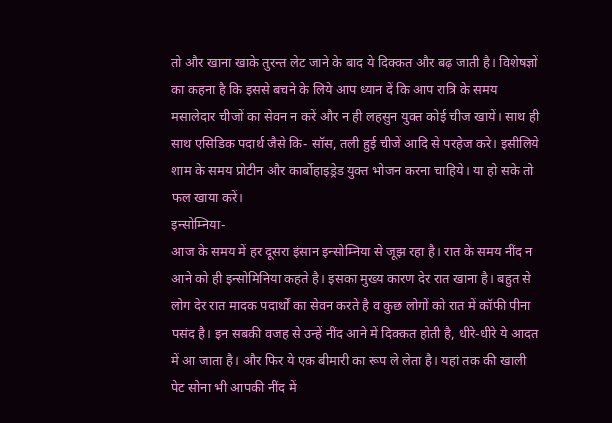तो और खाना खाके तुरन्त लेट जाने के बाद ये दिक्कत और बढ़ जाती है। विशेषज्ञों का कहना है कि इससे बचने के लिये आप ध्यान दें कि आप रात्रि के समय मसालेदार चीजों का सेवन न करें और न ही लहसुन युक्त कोई चीज खायें। साथ ही साथ एसिडिक पदार्थ जैसे कि- सॉस, तली हुई चीजें आदि से परहेज करे। इसीलिये शाम के समय प्रोटीन और कार्बोहाइड्रेड युक्त भोजन करना चाहिये। या हो सके तो फल खाया करें।
इन्सोम्निया-
आज के समय में हर दूसरा इंसान इन्सोम्निया से जूझ रहा है। रात के समय नींद न आने को ही इन्सोमिनिया कहते है। इसका मुख्य कारण देर रात खाना है। बहुत से लोग देर रात मादक पदार्थों का सेवन करते है व कुछ लोगों को रात में कॉफी पीना पसंद है। इन सबकी वजह से उन्हें नींद आने में दिक्कत होती है, धीरे-धीरे ये आदत में आ जाता है। और फिर ये एक बीमारी का रूप ले लेता है। यहां तक की खाली पेट सोना भी आपकी नींद में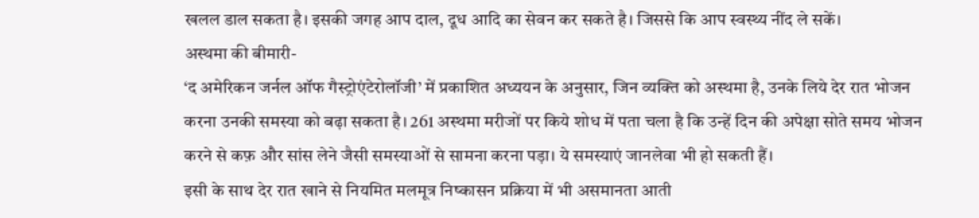खलल डाल सकता है। इसकी जगह आप दाल, दूध आदि का सेवन कर सकते है। जिससे कि आप स्वस्थ्य नींद ले सकें।
अस्थमा की बीमारी-
‘द अमेरिकन जर्नल ऑफ गैस्ट्रोएंटेरोलॉजी’ में प्रकाशित अध्ययन के अनुसार, जिन व्यक्ति को अस्थमा है, उनके लिये देर रात भोजन करना उनकी समस्या को बढ़ा सकता है। 261 अस्थमा मरीजों पर किये शोध में पता चला है कि उन्हें दिन की अपेक्षा सोते समय भोजन करने से कफ़ और सांस लेने जैसी समस्याओं से सामना करना पड़ा। ये समस्याएं जानलेवा भी हो सकती हैं।
इसी के साथ देर रात खाने से नियमित मलमूत्र निष्कासन प्रक्रिया में भी असमानता आती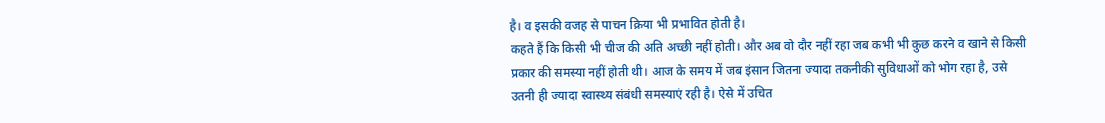है। व इसकी वजह से पाचन क्रिया भी प्रभावित होती है।
कहते हैं कि किसी भी चीज की अति अच्छी नहीं होती। और अब वो दौर नहीं रहा जब कभी भी कुछ करने व खाने से किसी प्रकार की समस्या नहीं होती थी। आज के समय में जब इंसान जितना ज्यादा तकनीकी सुविधाओं को भोग रहा है, उसे उतनी ही ज्यादा स्वास्थ्य संबंधी समस्याएं रही है। ऐसे में उचित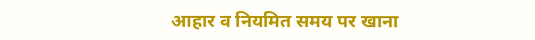आहार व नियमित समय पर खाना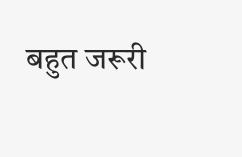बहुत जरूरी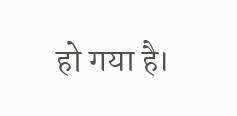हो गया है।